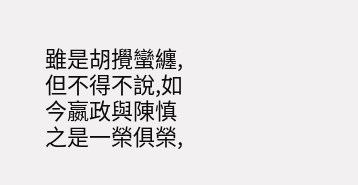雖是胡攪蠻纏,但不得不說,如今嬴政與陳慎之是一榮俱榮,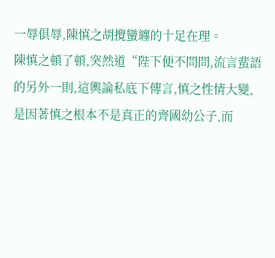一辱俱辱,陳慎之胡攪蠻纏的十足在理。
陳慎之頓了頓,突然道“陛下便不問問,流言蜚語的另外一則,這輿論私底下傳言,慎之性情大變,是因著慎之根本不是真正的齊國幼公子,而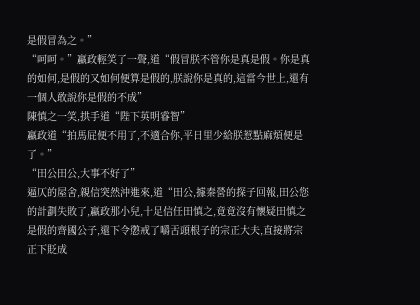是假冒為之。”
“呵呵。”嬴政輕笑了一聲,道“假冒朕不管你是真是假。你是真的如何,是假的又如何便算是假的,朕說你是真的,這當今世上,還有一個人敢說你是假的不成”
陳慎之一笑,拱手道“陛下英明睿智”
嬴政道“拍馬屁便不用了,不適合你,平日里少給朕惹點麻煩便是了。”
“田公田公,大事不好了”
逼仄的屋舍,親信突然沖進來,道“田公,據秦營的探子回報,田公您的計劃失敗了,嬴政那小兒,十足信任田慎之,竟竟沒有懷疑田慎之是假的齊國公子,還下令懲戒了嚼舌頭根子的宗正大夫,直接將宗正下貶成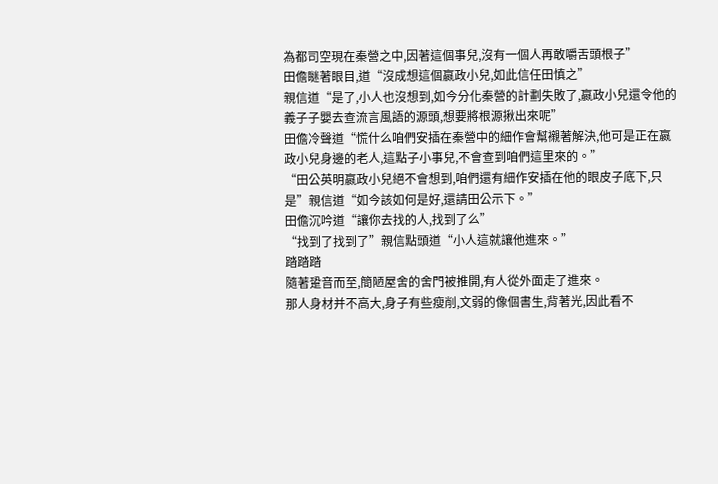為都司空現在秦營之中,因著這個事兒,沒有一個人再敢嚼舌頭根子”
田儋瞇著眼目,道“沒成想這個嬴政小兒,如此信任田慎之”
親信道“是了,小人也沒想到,如今分化秦營的計劃失敗了,嬴政小兒還令他的義子子嬰去查流言風語的源頭,想要將根源揪出來呢”
田儋冷聲道“慌什么咱們安插在秦營中的細作會幫襯著解決,他可是正在嬴政小兒身邊的老人,這點子小事兒,不會查到咱們這里來的。”
“田公英明嬴政小兒絕不會想到,咱們還有細作安插在他的眼皮子底下,只是”親信道“如今該如何是好,還請田公示下。”
田儋沉吟道“讓你去找的人,找到了么”
“找到了找到了”親信點頭道“小人這就讓他進來。”
踏踏踏
隨著跫音而至,簡陋屋舍的舍門被推開,有人從外面走了進來。
那人身材并不高大,身子有些瘦削,文弱的像個書生,背著光,因此看不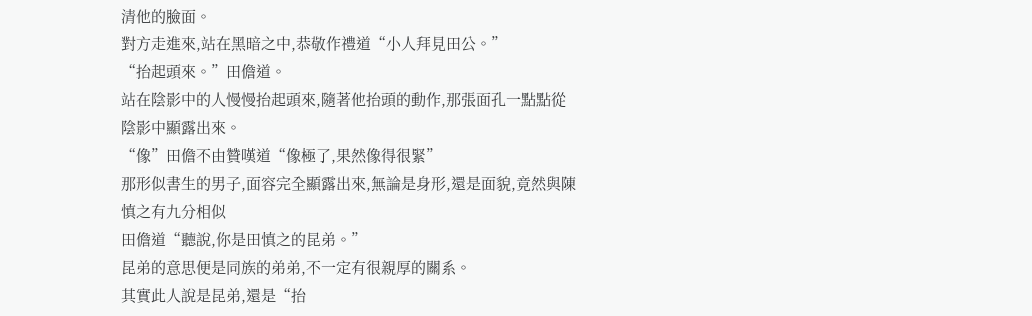清他的臉面。
對方走進來,站在黑暗之中,恭敬作禮道“小人拜見田公。”
“抬起頭來。”田儋道。
站在陰影中的人慢慢抬起頭來,隨著他抬頭的動作,那張面孔一點點從陰影中顯露出來。
“像”田儋不由贊嘆道“像極了,果然像得很緊”
那形似書生的男子,面容完全顯露出來,無論是身形,還是面貌,竟然與陳慎之有九分相似
田儋道“聽說,你是田慎之的昆弟。”
昆弟的意思便是同族的弟弟,不一定有很親厚的關系。
其實此人說是昆弟,還是“抬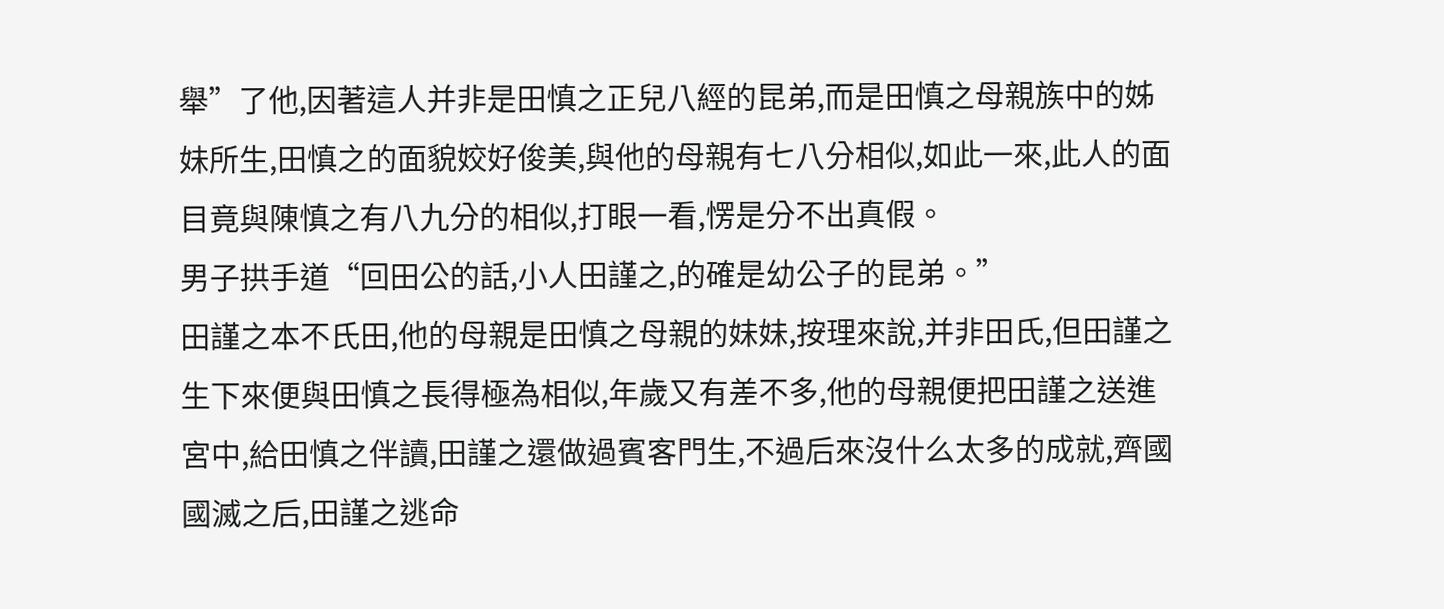舉”了他,因著這人并非是田慎之正兒八經的昆弟,而是田慎之母親族中的姊妹所生,田慎之的面貌姣好俊美,與他的母親有七八分相似,如此一來,此人的面目竟與陳慎之有八九分的相似,打眼一看,愣是分不出真假。
男子拱手道“回田公的話,小人田謹之,的確是幼公子的昆弟。”
田謹之本不氏田,他的母親是田慎之母親的妹妹,按理來說,并非田氏,但田謹之生下來便與田慎之長得極為相似,年歲又有差不多,他的母親便把田謹之送進宮中,給田慎之伴讀,田謹之還做過賓客門生,不過后來沒什么太多的成就,齊國國滅之后,田謹之逃命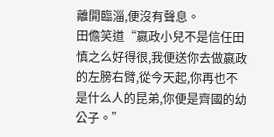離開臨淄,便沒有聲息。
田儋笑道“嬴政小兒不是信任田慎之么好得很,我便送你去做嬴政的左膀右臂,從今天起,你再也不是什么人的昆弟,你便是齊國的幼公子。”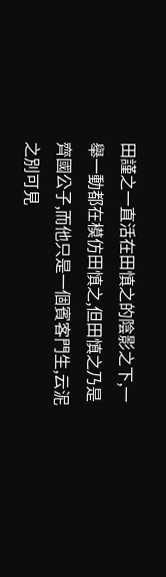田謹之一直活在田慎之的陰影之下,一舉一動都在模仿田慎之,但田慎之乃是齊國公子,而他只是一個賓客門生,云泥之別可見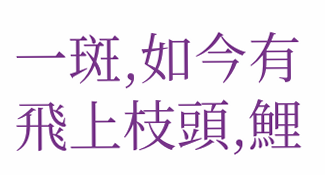一斑,如今有飛上枝頭,鯉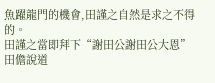魚躍龍門的機會,田謹之自然是求之不得的。
田謹之當即拜下“謝田公謝田公大恩”
田儋說道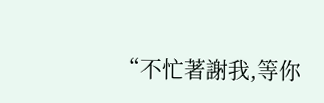“不忙著謝我,等你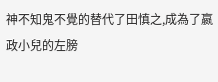神不知鬼不覺的替代了田慎之,成為了嬴政小兒的左膀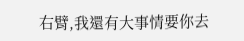右臂,我還有大事情要你去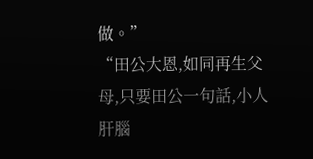做。”
“田公大恩,如同再生父母,只要田公一句話,小人肝腦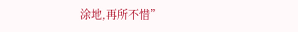涂地,再所不惜”